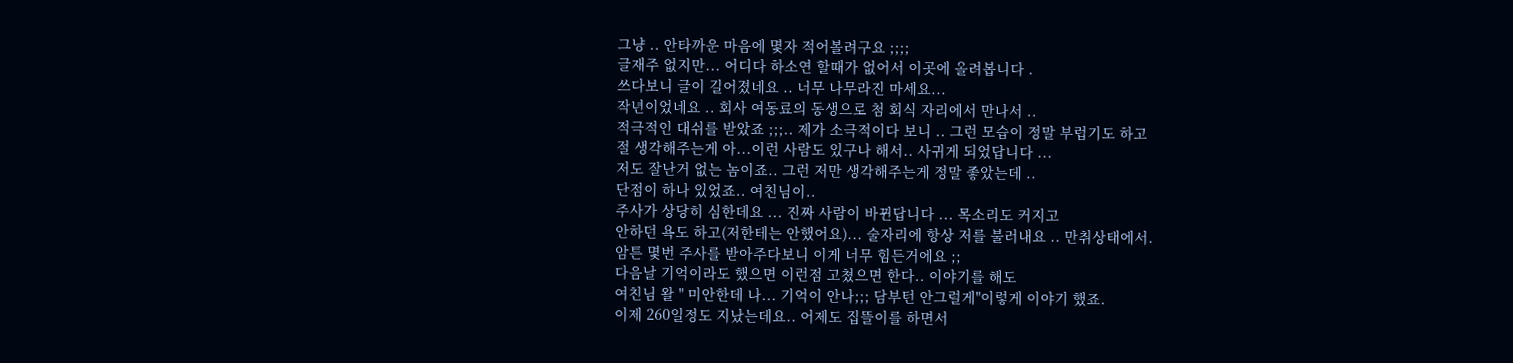그냥 .. 안타까운 마음에 몇자 적어볼려구요 ;;;;
글재주 없지만... 어디다 하소연 할때가 없어서 이곳에 올려봅니다 .
쓰다보니 글이 길어졌네요 .. 너무 나무라진 마세요...
작년이었네요 .. 회사 여동료의 동생으로 첨 회식 자리에서 만나서 ..
적극적인 대쉬를 받았죠 ;;;.. 제가 소극적이다 보니 .. 그런 모습이 정말 부럽기도 하고
절 생각해주는게 아...이런 사람도 있구나 해서.. 사귀게 되었답니다 ...
저도 잘난거 없는 놈이죠.. 그런 저만 생각해주는게 정말 좋았는데 ..
단점이 하나 있었죠.. 여친님이..
주사가 상당히 심한데요 ... 진짜 사람이 바뀐답니다 ... 목소리도 커지고
안하던 욕도 하고(저한테는 안했어요)... 술자리에 항상 저를 불러내요 .. 만취상태에서.
암튼 몇번 주사를 받아주다보니 이게 너무 힘든거에요 ;;
다음날 기억이라도 했으면 이런점 고쳤으면 한다.. 이야기를 해도
여친님 왈 " 미안한데 나... 기억이 안나;;; 담부턴 안그럴게"이렇게 이야기 했죠.
이제 260일정도 지났는데요.. 어제도 집뜰이를 하면서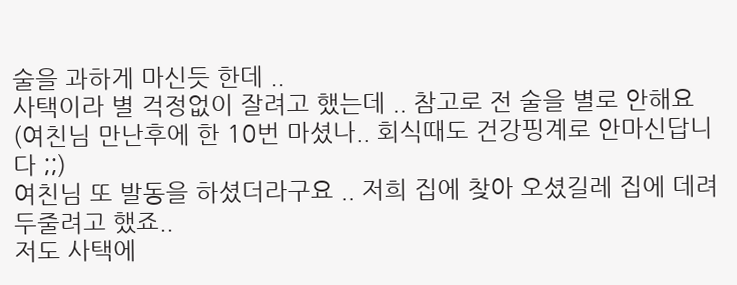술을 과하게 마신듯 한데 ..
사택이라 별 걱정없이 잘려고 했는데 .. 참고로 전 술을 별로 안해요(여친님 만난후에 한 10번 마셨나.. 회식때도 건강핑계로 안마신답니다 ;;)
여친님 또 발동을 하셨더라구요 .. 저희 집에 찾아 오셨길레 집에 데려두줄려고 했죠..
저도 사택에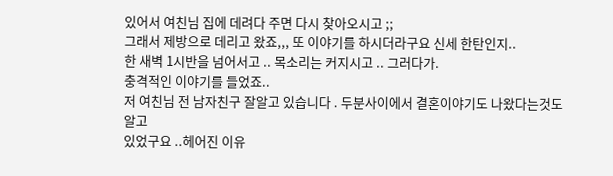있어서 여친님 집에 데려다 주면 다시 찾아오시고 ;;
그래서 제방으로 데리고 왔죠,,, 또 이야기를 하시더라구요 신세 한탄인지..
한 새벽 1시반을 넘어서고 .. 목소리는 커지시고 .. 그러다가.
충격적인 이야기를 들었죠..
저 여친님 전 남자친구 잘알고 있습니다 . 두분사이에서 결혼이야기도 나왔다는것도 알고
있었구요 ..헤어진 이유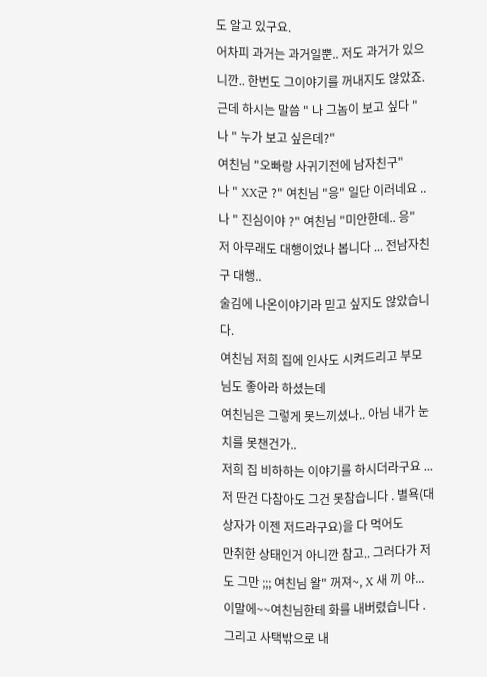도 알고 있구요.
어차피 과거는 과거일뿐.. 저도 과거가 있으니깐.. 한번도 그이야기를 꺼내지도 않았죠.
근데 하시는 말씀 " 나 그놈이 보고 싶다 "
나 " 누가 보고 싶은데?"
여친님 "오빠랑 사귀기전에 남자친구"
나 " XX군 ?" 여친님 "응" 일단 이러네요 ..
나 " 진심이야 ?" 여친님 "미안한데.. 응"
저 아무래도 대행이었나 봅니다 ... 전남자친구 대행..
술김에 나온이야기라 믿고 싶지도 않았습니다.
여친님 저희 집에 인사도 시켜드리고 부모님도 좋아라 하셨는데
여친님은 그렇게 못느끼셨나.. 아님 내가 눈치를 못챈건가..
저희 집 비하하는 이야기를 하시더라구요 ...
저 딴건 다참아도 그건 못참습니다 . 별욕(대상자가 이젠 저드라구요)을 다 먹어도
만취한 상태인거 아니깐 참고.. 그러다가 저도 그만 ;;; 여친님 왈" 꺼져~, X 새 끼 야...
이말에~~여친님한테 화를 내버렸습니다 .
그리고 사택밖으로 내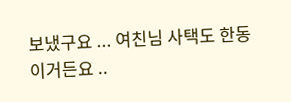보냈구요 ... 여친님 사택도 한동이거든요 ..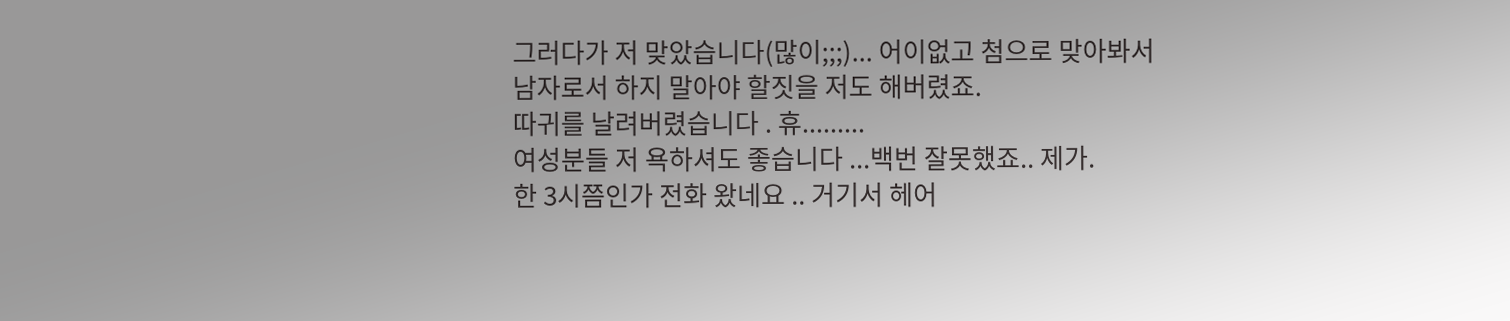그러다가 저 맞았습니다(많이;;;)... 어이없고 첨으로 맞아봐서
남자로서 하지 말아야 할짓을 저도 해버렸죠.
따귀를 날려버렸습니다 . 휴.........
여성분들 저 욕하셔도 좋습니다 ...백번 잘못했죠.. 제가.
한 3시쯤인가 전화 왔네요 .. 거기서 헤어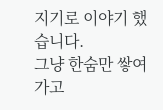지기로 이야기 했습니다.
그냥 한숨만 쌓여가고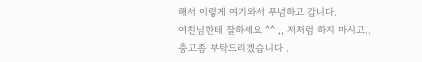해서 이렇게 여기와서 푸념하고 갑니다.
여친님한테 잘하세요 ^^ ,, 저처럼 하지 마시고..
충고좀 부탁드리겠습니다 .